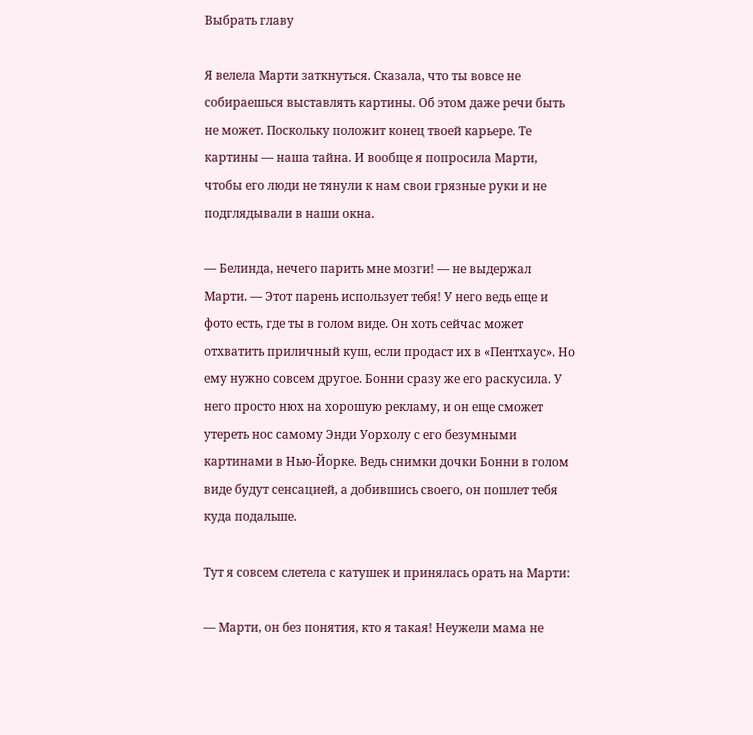Выбрать главу

Я велела Марти заткнуться. Сказала, что ты вовсе не собираешься выставлять картины. Об этом даже речи быть не может. Поскольку положит конец твоей карьере. Те картины — наша тайна. И вообще я попросила Марти, чтобы его люди не тянули к нам свои грязные руки и не подглядывали в наши окна.

— Белинда, нечего парить мне мозги! — не выдержал Марти. — Этот парень использует тебя! У него ведь еще и фото есть, где ты в голом виде. Он хоть сейчас может отхватить приличный куш, если продаст их в «Пентхаус». Но ему нужно совсем другое. Бонни сразу же его раскусила. У него просто нюх на хорошую рекламу, и он еще сможет утереть нос самому Энди Уорхолу с его безумными картинами в Нью-Йорке. Ведь снимки дочки Бонни в голом виде будут сенсацией, а добившись своего, он пошлет тебя куда подальше.

Тут я совсем слетела с катушек и принялась орать на Марти:

— Марти, он без понятия, кто я такая! Неужели мама не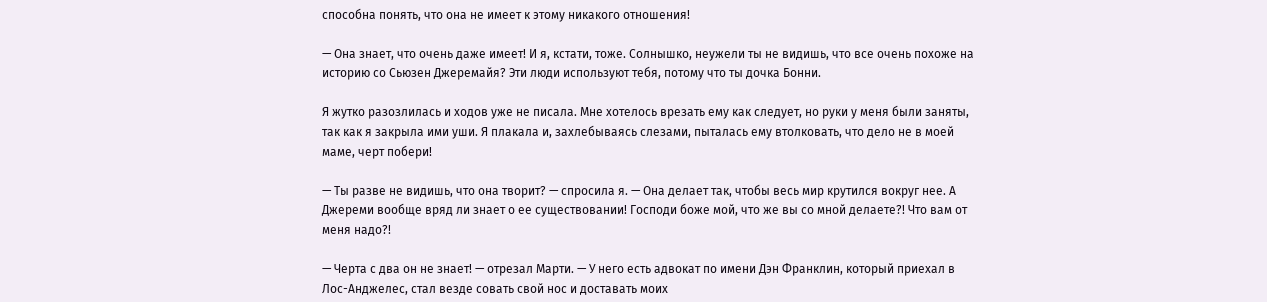способна понять, что она не имеет к этому никакого отношения!

— Она знает, что очень даже имеет! И я, кстати, тоже. Солнышко, неужели ты не видишь, что все очень похоже на историю со Сьюзен Джеремайя? Эти люди используют тебя, потому что ты дочка Бонни.

Я жутко разозлилась и ходов уже не писала. Мне хотелось врезать ему как следует, но руки у меня были заняты, так как я закрыла ими уши. Я плакала и, захлебываясь слезами, пыталась ему втолковать, что дело не в моей маме, черт побери!

— Ты разве не видишь, что она творит? — спросила я. — Она делает так, чтобы весь мир крутился вокруг нее. А Джереми вообще вряд ли знает о ее существовании! Господи боже мой, что же вы со мной делаете?! Что вам от меня надо?!

— Черта с два он не знает! — отрезал Марти. — У него есть адвокат по имени Дэн Франклин, который приехал в Лос-Анджелес, стал везде совать свой нос и доставать моих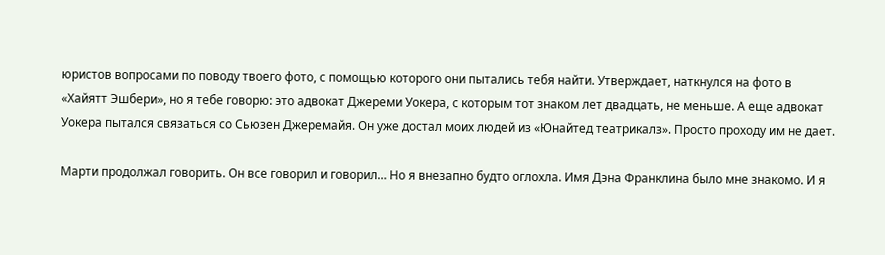юристов вопросами по поводу твоего фото, с помощью которого они пытались тебя найти. Утверждает, наткнулся на фото в «Хайятт Эшбери», но я тебе говорю: это адвокат Джереми Уокера, с которым тот знаком лет двадцать, не меньше. А еще адвокат Уокера пытался связаться со Сьюзен Джеремайя. Он уже достал моих людей из «Юнайтед театрикалз». Просто проходу им не дает.

Марти продолжал говорить. Он все говорил и говорил… Но я внезапно будто оглохла. Имя Дэна Франклина было мне знакомо. И я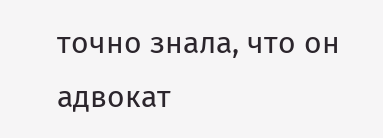точно знала, что он адвокат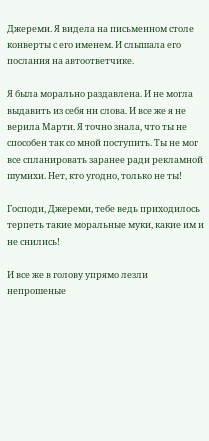Джереми. Я видела на письменном столе конверты с его именем. И слышала его послания на автоответчике.

Я была морально раздавлена. И не могла выдавить из себя ни слова. И все же я не верила Марти. Я точно знала, что ты не способен так со мной поступить. Ты не мог все спланировать заранее ради рекламной шумихи. Нет, кто угодно, только не ты!

Господи, Джереми, тебе ведь приходилось терпеть такие моральные муки, какие им и не снились!

И все же в голову упрямо лезли непрошеные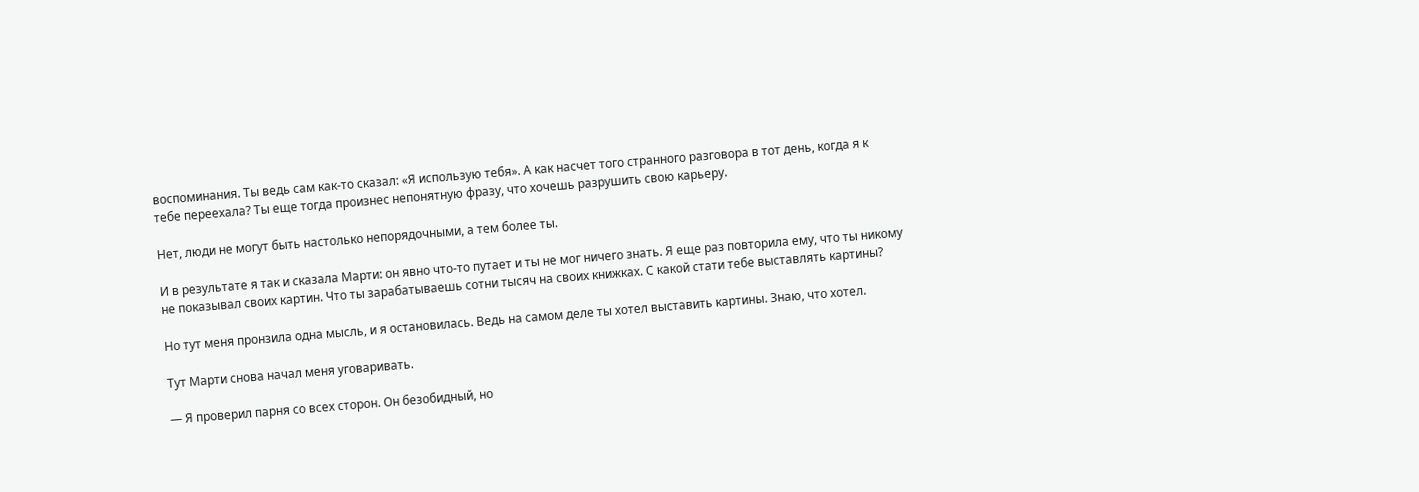воспоминания. Ты ведь сам как-то сказал: «Я использую тебя». А как насчет того странного разговора в тот день, когда я к тебе переехала? Ты еще тогда произнес непонятную фразу, что хочешь разрушить свою карьеру.

Нет, люди не могут быть настолько непорядочными, а тем более ты.

И в результате я так и сказала Марти: он явно что-то путает и ты не мог ничего знать. Я еще раз повторила ему, что ты никому не показывал своих картин. Что ты зарабатываешь сотни тысяч на своих книжках. С какой стати тебе выставлять картины?

Но тут меня пронзила одна мысль, и я остановилась. Ведь на самом деле ты хотел выставить картины. Знаю, что хотел.

Тут Марти снова начал меня уговаривать.

— Я проверил парня со всех сторон. Он безобидный, но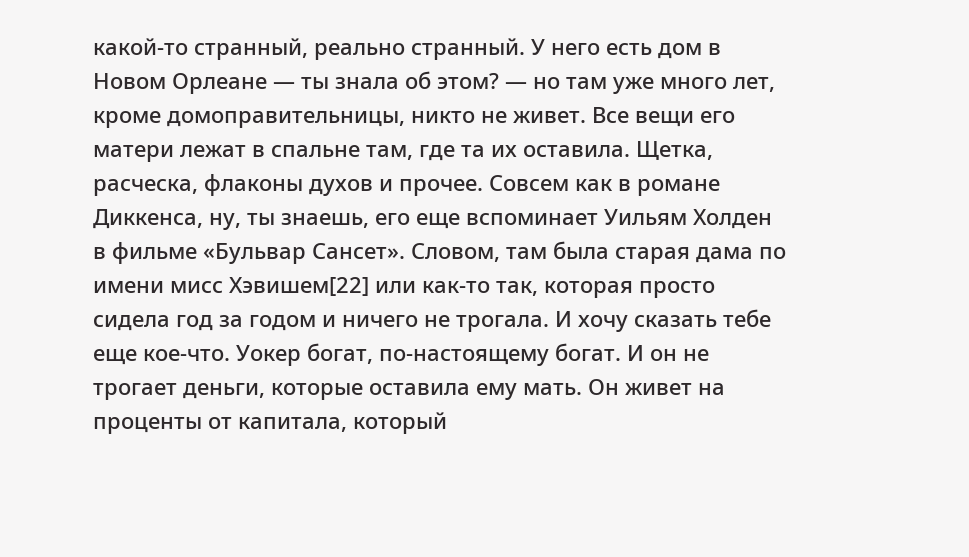какой-то странный, реально странный. У него есть дом в Новом Орлеане — ты знала об этом? — но там уже много лет, кроме домоправительницы, никто не живет. Все вещи его матери лежат в спальне там, где та их оставила. Щетка, расческа, флаконы духов и прочее. Совсем как в романе Диккенса, ну, ты знаешь, его еще вспоминает Уильям Холден в фильме «Бульвар Сансет». Словом, там была старая дама по имени мисс Хэвишем[22] или как-то так, которая просто сидела год за годом и ничего не трогала. И хочу сказать тебе еще кое-что. Уокер богат, по-настоящему богат. И он не трогает деньги, которые оставила ему мать. Он живет на проценты от капитала, который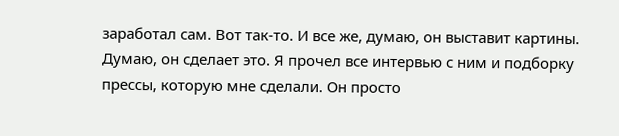заработал сам. Вот так-то. И все же, думаю, он выставит картины. Думаю, он сделает это. Я прочел все интервью с ним и подборку прессы, которую мне сделали. Он просто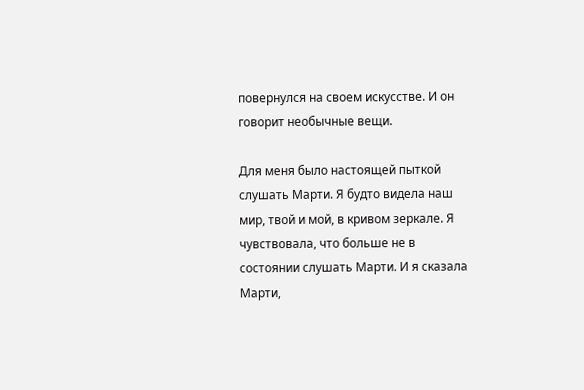повернулся на своем искусстве. И он говорит необычные вещи.

Для меня было настоящей пыткой слушать Марти. Я будто видела наш мир, твой и мой, в кривом зеркале. Я чувствовала, что больше не в состоянии слушать Марти. И я сказала Марти,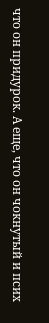что он придурок. А еще, что он чокнутый и псих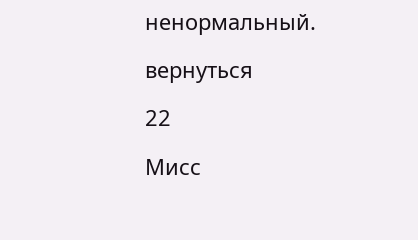ненормальный.

вернуться

22

Мисс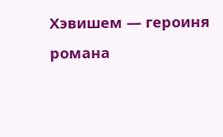Хэвишем — героиня романа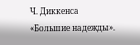Ч. Диккенса «Большие надежды».